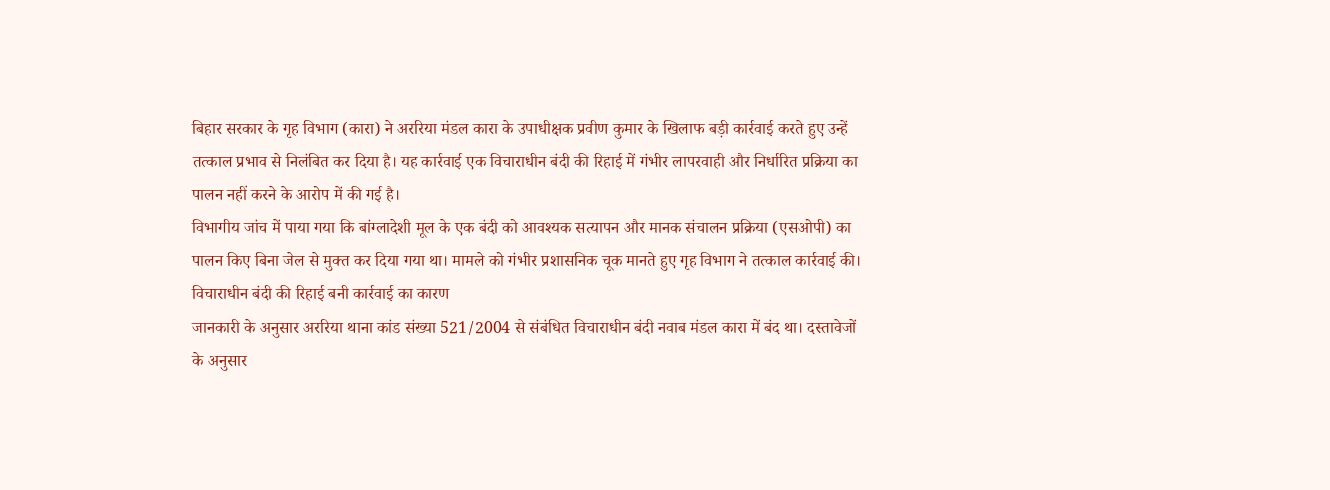बिहार सरकार के गृह विभाग (कारा) ने अररिया मंडल कारा के उपाधीक्षक प्रवीण कुमार के खिलाफ बड़ी कार्रवाई करते हुए उन्हें तत्काल प्रभाव से निलंबित कर दिया है। यह कार्रवाई एक विचाराधीन बंदी की रिहाई में गंभीर लापरवाही और निर्धारित प्रक्रिया का पालन नहीं करने के आरोप में की गई है।
विभागीय जांच में पाया गया कि बांग्लादेशी मूल के एक बंदी को आवश्यक सत्यापन और मानक संचालन प्रक्रिया (एसओपी) का पालन किए बिना जेल से मुक्त कर दिया गया था। मामले को गंभीर प्रशासनिक चूक मानते हुए गृह विभाग ने तत्काल कार्रवाई की।
विचाराधीन बंदी की रिहाई बनी कार्रवाई का कारण
जानकारी के अनुसार अररिया थाना कांड संख्या 521/2004 से संबंधित विचाराधीन बंदी नवाब मंडल कारा में बंद था। दस्तावेजों के अनुसार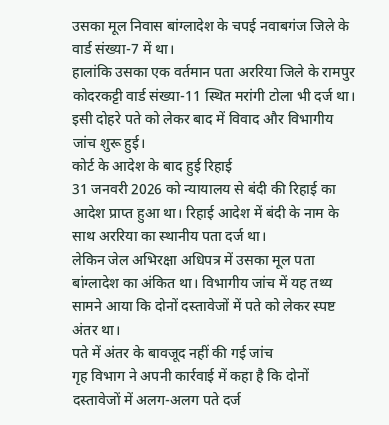उसका मूल निवास बांग्लादेश के चपई नवाबगंज जिले के वार्ड संख्या-7 में था।
हालांकि उसका एक वर्तमान पता अररिया जिले के रामपुर कोदरकट्टी वार्ड संख्या-11 स्थित मरांगी टोला भी दर्ज था। इसी दोहरे पते को लेकर बाद में विवाद और विभागीय जांच शुरू हुई।
कोर्ट के आदेश के बाद हुई रिहाई
31 जनवरी 2026 को न्यायालय से बंदी की रिहाई का आदेश प्राप्त हुआ था। रिहाई आदेश में बंदी के नाम के साथ अररिया का स्थानीय पता दर्ज था।
लेकिन जेल अभिरक्षा अधिपत्र में उसका मूल पता बांग्लादेश का अंकित था। विभागीय जांच में यह तथ्य सामने आया कि दोनों दस्तावेजों में पते को लेकर स्पष्ट अंतर था।
पते में अंतर के बावजूद नहीं की गई जांच
गृह विभाग ने अपनी कार्रवाई में कहा है कि दोनों दस्तावेजों में अलग-अलग पते दर्ज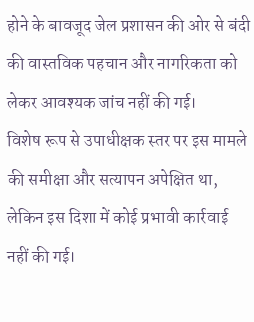होने के बावजूद जेल प्रशासन की ओर से बंदी की वास्तविक पहचान और नागरिकता को लेकर आवश्यक जांच नहीं की गई।
विशेष रूप से उपाधीक्षक स्तर पर इस मामले की समीक्षा और सत्यापन अपेक्षित था, लेकिन इस दिशा में कोई प्रभावी कार्रवाई नहीं की गई।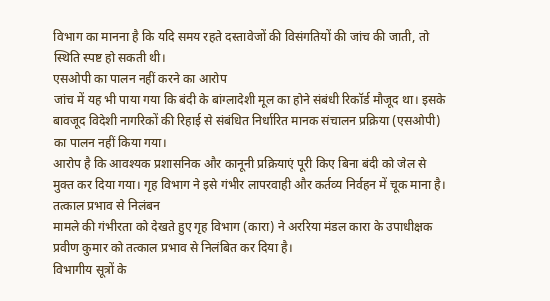विभाग का मानना है कि यदि समय रहते दस्तावेजों की विसंगतियों की जांच की जाती, तो स्थिति स्पष्ट हो सकती थी।
एसओपी का पालन नहीं करने का आरोप
जांच में यह भी पाया गया कि बंदी के बांग्लादेशी मूल का होने संबंधी रिकॉर्ड मौजूद था। इसके बावजूद विदेशी नागरिकों की रिहाई से संबंधित निर्धारित मानक संचालन प्रक्रिया (एसओपी) का पालन नहीं किया गया।
आरोप है कि आवश्यक प्रशासनिक और कानूनी प्रक्रियाएं पूरी किए बिना बंदी को जेल से मुक्त कर दिया गया। गृह विभाग ने इसे गंभीर लापरवाही और कर्तव्य निर्वहन में चूक माना है।
तत्काल प्रभाव से निलंबन
मामले की गंभीरता को देखते हुए गृह विभाग (कारा) ने अररिया मंडल कारा के उपाधीक्षक प्रवीण कुमार को तत्काल प्रभाव से निलंबित कर दिया है।
विभागीय सूत्रों के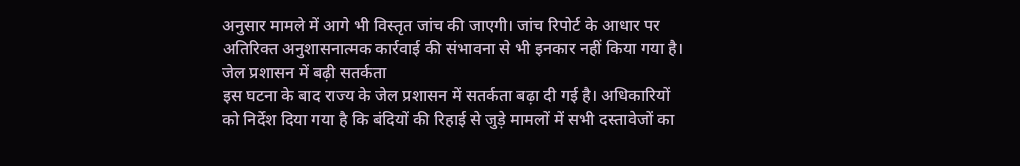अनुसार मामले में आगे भी विस्तृत जांच की जाएगी। जांच रिपोर्ट के आधार पर अतिरिक्त अनुशासनात्मक कार्रवाई की संभावना से भी इनकार नहीं किया गया है।
जेल प्रशासन में बढ़ी सतर्कता
इस घटना के बाद राज्य के जेल प्रशासन में सतर्कता बढ़ा दी गई है। अधिकारियों को निर्देश दिया गया है कि बंदियों की रिहाई से जुड़े मामलों में सभी दस्तावेजों का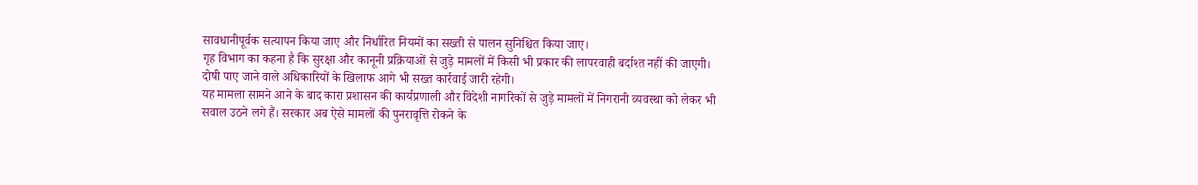सावधानीपूर्वक सत्यापन किया जाए और निर्धारित नियमों का सख्ती से पालन सुनिश्चित किया जाए।
गृह विभाग का कहना है कि सुरक्षा और कानूनी प्रक्रियाओं से जुड़े मामलों में किसी भी प्रकार की लापरवाही बर्दाश्त नहीं की जाएगी। दोषी पाए जाने वाले अधिकारियों के खिलाफ आगे भी सख्त कार्रवाई जारी रहेगी।
यह मामला सामने आने के बाद कारा प्रशासन की कार्यप्रणाली और विदेशी नागरिकों से जुड़े मामलों में निगरानी व्यवस्था को लेकर भी सवाल उठने लगे हैं। सरकार अब ऐसे मामलों की पुनरावृत्ति रोकने के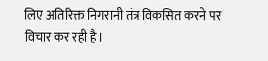लिए अतिरिक्त निगरानी तंत्र विकसित करने पर विचार कर रही है।